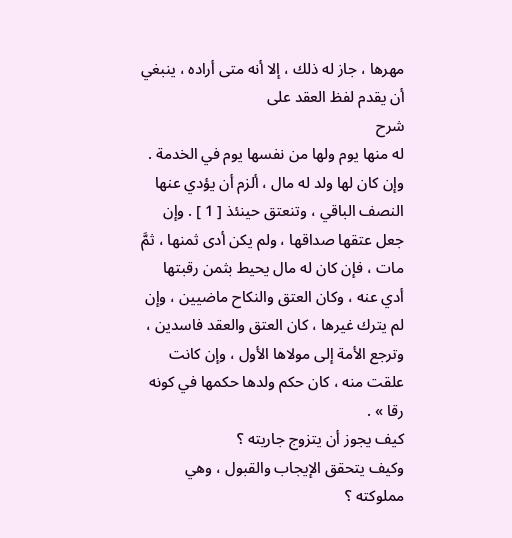مهرها ، جاز له ذلك ، إلا أنه متى أراده ، ينبغي أن يقدم لفظ العقد على
شرح
له منها يوم ولها من نفسها يوم في الخدمة . وإن كان لها ولد له مال ، ألزم أن يؤدي عنها النصف الباقي ، وتنعتق حينئذ [ 1 ] . وإن جعل عتقها صداقها ، ولم يكن أدى ثمنها ، ثمَّ مات ، فإن كان له مال يحيط بثمن رقبتها أدي عنه ، وكان العتق والنكاح ماضيين ، وإن لم يترك غيرها ، كان العتق والعقد فاسدين ، وترجع الأمة إلى مولاها الأول ، وإن كانت علقت منه ، كان حكم ولدها حكمها في كونه رقا » .
كيف يجوز أن يتزوج جاريته ؟
وكيف يتحقق الإيجاب والقبول ، وهي مملوكته ؟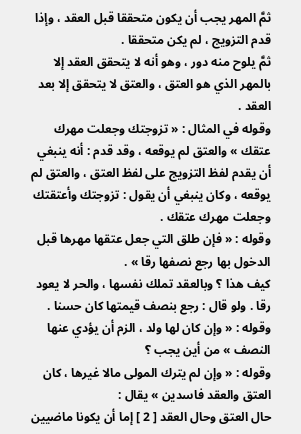ثمَّ المهر يجب أن يكون متحققا قبل العقد ، وإذا قدم التزويج ، لم يكن متحققا .
ثمَّ يلوح منه دور ، وهو أنه لا يتحقق العقد إلا بالمهر الذي هو العتق ، والعتق لا يتحقق إلا بعد العقد .
وقوله في المثال : « تزوجتك وجعلت مهرك عتقك » والعتق لم يوقعه ، وقد قدم : أنه ينبغي أن يقدم لفظ التزويج على لفظ العتق ، والعتق لم يوقعه ، وكان ينبغي أن يقول : تزوجتك وأعتقتك وجعلت مهرك عتقك .
وقوله : « فإن طلق التي جعل عتقها مهرها قبل الدخول بها رجع نصفها رقا » .
كيف هذا ؟ وبالعقد تملك نفسها ، والحر لا يعود رقا . ولو قال : رجع بنصف قيمتها كان حسنا .
وقوله : « وإن كان لها ولد ، الزم أن يؤدي عنها النصف » من أين يجب ؟
وقوله : « وإن لم يترك المولى مالا غيرها ، كان العتق والعقد فاسدين » يقال :
حال العتق وحال العقد [ 2 ] إما أن يكونا ماضيين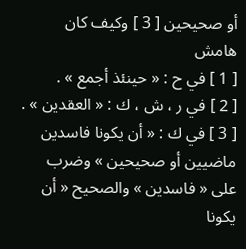أو صحيحين [ 3 ] وكيف كان
هامش
[ 1 ] في ح : « حينئذ أجمع » .
[ 2 ] في ر ، ش ، ك : « العقدين » .
[ 3 ] في ك : « أن يكونا فاسدين ماضيين أو صحيحين » وضرب على « فاسدين » والصحيح « أن يكونا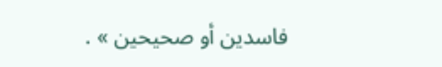فاسدين أو صحيحين » .